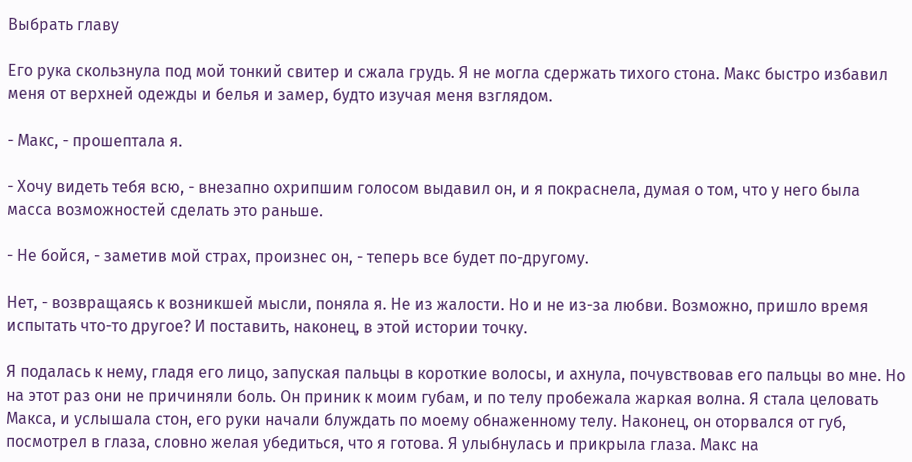Выбрать главу

Его рука скользнула под мой тонкий свитер и сжала грудь. Я не могла сдержать тихого стона. Макс быстро избавил меня от верхней одежды и белья и замер, будто изучая меня взглядом.

- Макс, - прошептала я.

- Хочу видеть тебя всю, - внезапно охрипшим голосом выдавил он, и я покраснела, думая о том, что у него была масса возможностей сделать это раньше.

- Не бойся, - заметив мой страх, произнес он, - теперь все будет по-другому.

Нет, - возвращаясь к возникшей мысли, поняла я. Не из жалости. Но и не из-за любви. Возможно, пришло время испытать что-то другое? И поставить, наконец, в этой истории точку.

Я подалась к нему, гладя его лицо, запуская пальцы в короткие волосы, и ахнула, почувствовав его пальцы во мне. Но на этот раз они не причиняли боль. Он приник к моим губам, и по телу пробежала жаркая волна. Я стала целовать Макса, и услышала стон, его руки начали блуждать по моему обнаженному телу. Наконец, он оторвался от губ, посмотрел в глаза, словно желая убедиться, что я готова. Я улыбнулась и прикрыла глаза. Макс на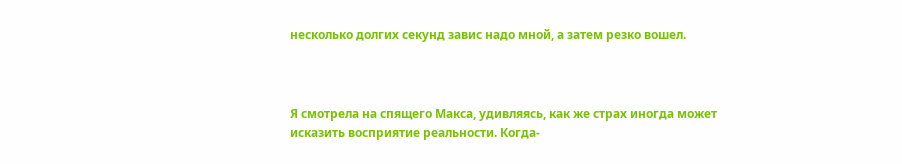несколько долгих секунд завис надо мной, а затем резко вошел.



Я смотрела на спящего Макса, удивляясь, как же страх иногда может исказить восприятие реальности. Когда-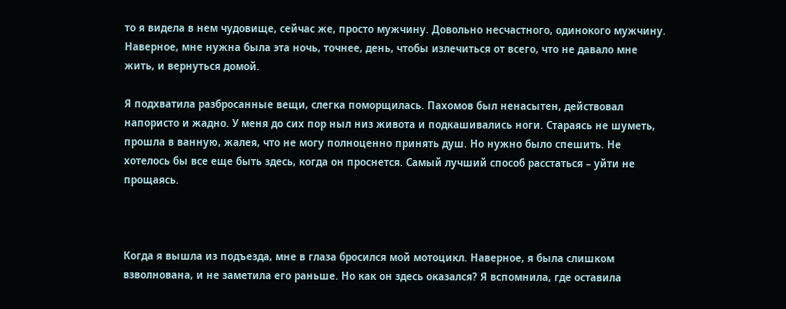то я видела в нем чудовище, сейчас же, просто мужчину. Довольно несчастного, одинокого мужчину. Наверное, мне нужна была эта ночь, точнее, день, чтобы излечиться от всего, что не давало мне жить, и вернуться домой.

Я подхватила разбросанные вещи, слегка поморщилась. Пахомов был ненасытен, действовал напористо и жадно. У меня до сих пор ныл низ живота и подкашивались ноги. Стараясь не шуметь, прошла в ванную, жалея, что не могу полноценно принять душ. Но нужно было спешить. Не хотелось бы все еще быть здесь, когда он проснется. Самый лучший способ расстаться – уйти не прощаясь.



Когда я вышла из подъезда, мне в глаза бросился мой мотоцикл. Наверное, я была слишком взволнована, и не заметила его раньше. Но как он здесь оказался? Я вспомнила, где оставила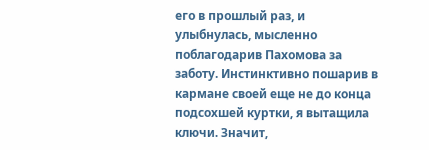его в прошлый раз, и улыбнулась, мысленно поблагодарив Пахомова за заботу. Инстинктивно пошарив в кармане своей еще не до конца подсохшей куртки, я вытащила ключи. Значит,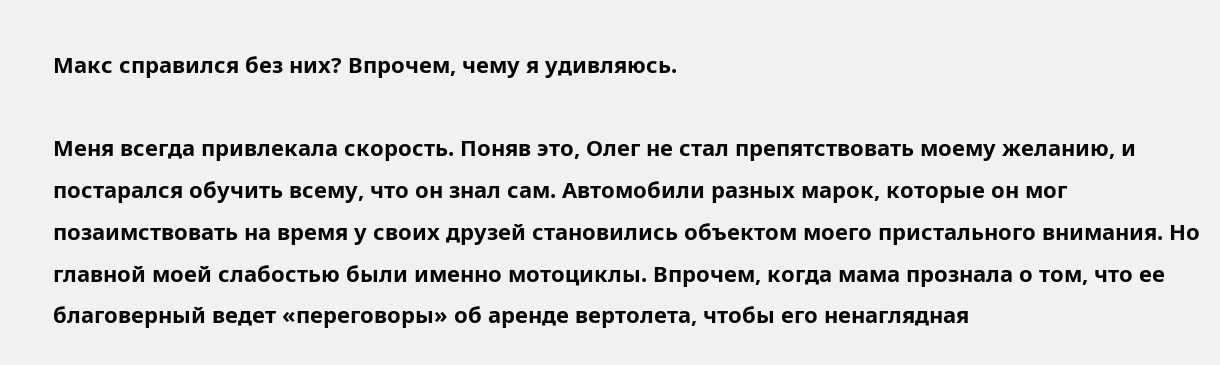Макс справился без них? Впрочем, чему я удивляюсь.

Меня всегда привлекала скорость. Поняв это, Олег не стал препятствовать моему желанию, и постарался обучить всему, что он знал сам. Автомобили разных марок, которые он мог позаимствовать на время у своих друзей становились объектом моего пристального внимания. Но главной моей слабостью были именно мотоциклы. Впрочем, когда мама прознала о том, что ее благоверный ведет «переговоры» об аренде вертолета, чтобы его ненаглядная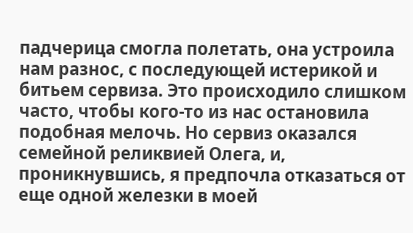падчерица смогла полетать, она устроила нам разнос, с последующей истерикой и битьем сервиза. Это происходило слишком часто, чтобы кого-то из нас остановила подобная мелочь. Но сервиз оказался семейной реликвией Олега, и, проникнувшись, я предпочла отказаться от еще одной железки в моей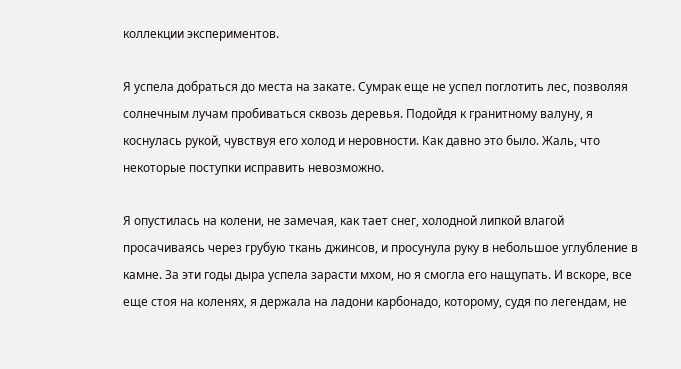коллекции экспериментов.

Я успела добраться до места на закате. Сумрак еще не успел поглотить лес, позволяя солнечным лучам пробиваться сквозь деревья. Подойдя к гранитному валуну, я коснулась рукой, чувствуя его холод и неровности. Как давно это было. Жаль, что некоторые поступки исправить невозможно.

Я опустилась на колени, не замечая, как тает снег, холодной липкой влагой просачиваясь через грубую ткань джинсов, и просунула руку в небольшое углубление в камне. За эти годы дыра успела зарасти мхом, но я смогла его нащупать. И вскоре, все еще стоя на коленях, я держала на ладони карбонадо, которому, судя по легендам, не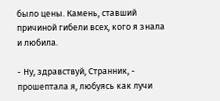было цены. Камень, ставший причиной гибели всех, кого я знала и любила.

- Ну, здравствуй, Странник, - прошептала я, любуясь как лучи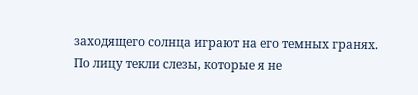заходящего солнца играют на его темных гранях. По лицу текли слезы, которые я не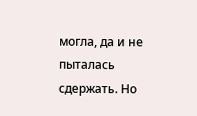могла, да и не пыталась сдержать. Но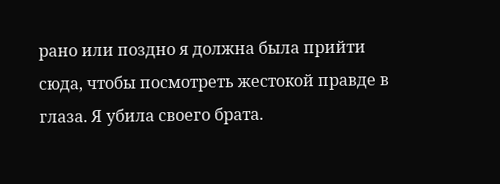рано или поздно я должна была прийти сюда, чтобы посмотреть жестокой правде в глаза. Я убила своего брата.